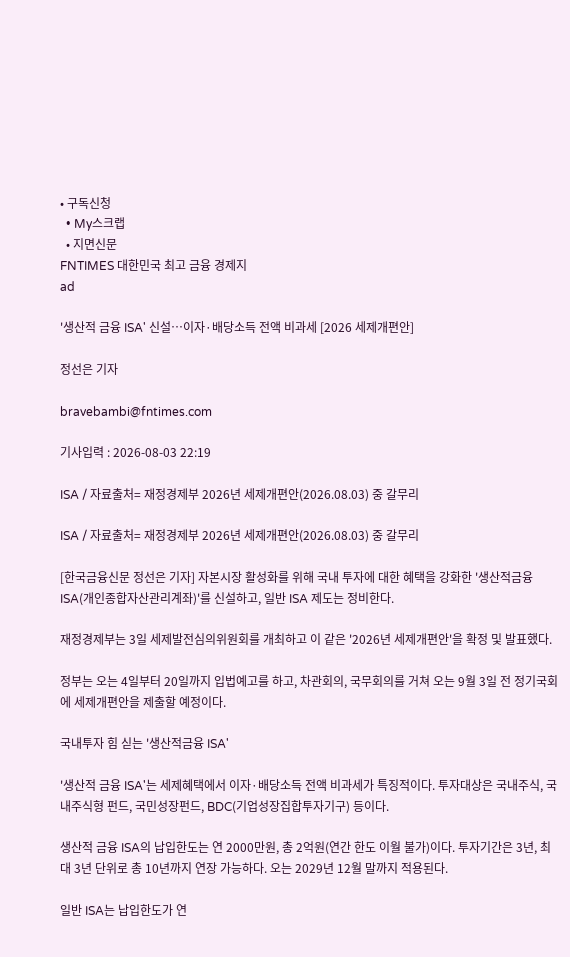• 구독신청
  • My스크랩
  • 지면신문
FNTIMES 대한민국 최고 금융 경제지
ad

'생산적 금융 ISA' 신설…이자·배당소득 전액 비과세 [2026 세제개편안]

정선은 기자

bravebambi@fntimes.com

기사입력 : 2026-08-03 22:19

ISA / 자료출처= 재정경제부 2026년 세제개편안(2026.08.03) 중 갈무리

ISA / 자료출처= 재정경제부 2026년 세제개편안(2026.08.03) 중 갈무리

[한국금융신문 정선은 기자] 자본시장 활성화를 위해 국내 투자에 대한 혜택을 강화한 '생산적금융 ISA(개인종합자산관리계좌)'를 신설하고, 일반 ISA 제도는 정비한다.

재정경제부는 3일 세제발전심의위원회를 개최하고 이 같은 '2026년 세제개편안'을 확정 및 발표했다.

정부는 오는 4일부터 20일까지 입법예고를 하고, 차관회의, 국무회의를 거쳐 오는 9월 3일 전 정기국회에 세제개편안을 제출할 예정이다.

국내투자 힘 싣는 '생산적금융 ISA'

'생산적 금융 ISA'는 세제혜택에서 이자·배당소득 전액 비과세가 특징적이다. 투자대상은 국내주식, 국내주식형 펀드, 국민성장펀드, BDC(기업성장집합투자기구) 등이다.

생산적 금융 ISA의 납입한도는 연 2000만원, 총 2억원(연간 한도 이월 불가)이다. 투자기간은 3년, 최대 3년 단위로 총 10년까지 연장 가능하다. 오는 2029년 12월 말까지 적용된다.

일반 ISA는 납입한도가 연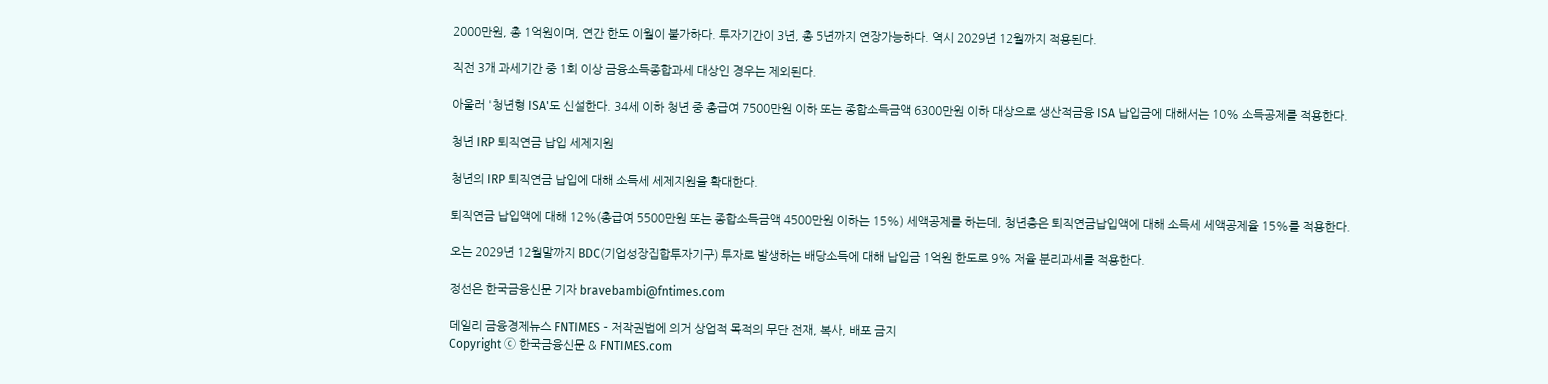2000만원, 총 1억원이며, 연간 한도 이월이 불가하다. 투자기간이 3년, 총 5년까지 연장가능하다. 역시 2029년 12월까지 적용된다.

직전 3개 과세기간 중 1회 이상 금융소득종합과세 대상인 경우는 제외된다.

아울러 '청년형 ISA'도 신설한다. 34세 이하 청년 중 총급여 7500만원 이하 또는 종합소득금액 6300만원 이하 대상으로 생산적금융 ISA 납입금에 대해서는 10% 소득공제를 적용한다.

청년 IRP 퇴직연금 납입 세제지원

청년의 IRP 퇴직연금 납입에 대해 소득세 세제지원을 확대한다.

퇴직연금 납입액에 대해 12%(총급여 5500만원 또는 종합소득금액 4500만원 이하는 15%) 세액공제를 하는데, 청년층은 퇴직연금납입액에 대해 소득세 세액공제율 15%를 적용한다.

오는 2029년 12월말까지 BDC(기업성장집합투자기구) 투자로 발생하는 배당소득에 대해 납입금 1억원 한도로 9% 저율 분리과세를 적용한다.

정선은 한국금융신문 기자 bravebambi@fntimes.com

데일리 금융경제뉴스 FNTIMES - 저작권법에 의거 상업적 목적의 무단 전재, 복사, 배포 금지
Copyright ⓒ 한국금융신문 & FNTIMES.com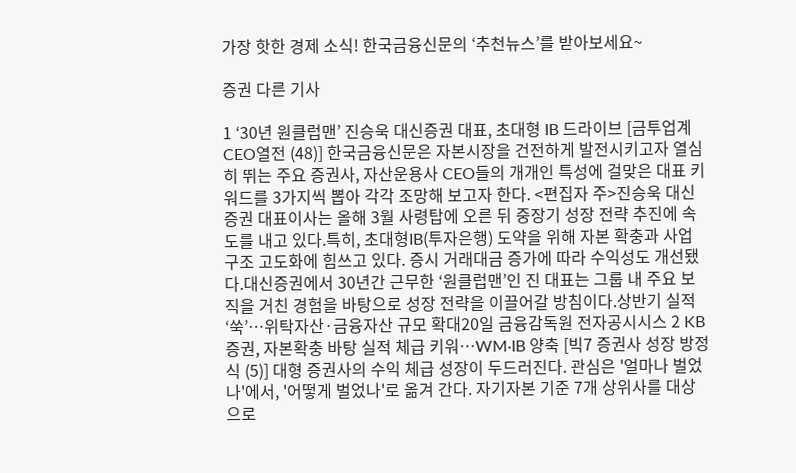가장 핫한 경제 소식! 한국금융신문의 ‘추천뉴스’를 받아보세요~

증권 다른 기사

1 ‘30년 원클럽맨’ 진승욱 대신증권 대표, 초대형 IB 드라이브 [금투업계 CEO열전 (48)] 한국금융신문은 자본시장을 건전하게 발전시키고자 열심히 뛰는 주요 증권사, 자산운용사 CEO들의 개개인 특성에 걸맞은 대표 키워드를 3가지씩 뽑아 각각 조망해 보고자 한다. <편집자 주>진승욱 대신증권 대표이사는 올해 3월 사령탑에 오른 뒤 중장기 성장 전략 추진에 속도를 내고 있다.특히, 초대형IB(투자은행) 도약을 위해 자본 확충과 사업 구조 고도화에 힘쓰고 있다. 증시 거래대금 증가에 따라 수익성도 개선됐다.대신증권에서 30년간 근무한 ‘원클럽맨’인 진 대표는 그룹 내 주요 보직을 거친 경험을 바탕으로 성장 전략을 이끌어갈 방침이다.상반기 실적 ‘쑥’…위탁자산·금융자산 규모 확대20일 금융감독원 전자공시시스 2 KB증권, 자본확충 바탕 실적 체급 키워…WM·IB 양축 [빅7 증권사 성장 방정식 (5)] 대형 증권사의 수익 체급 성장이 두드러진다. 관심은 '얼마나 벌었나'에서, '어떻게 벌었나'로 옮겨 간다. 자기자본 기준 7개 상위사를 대상으로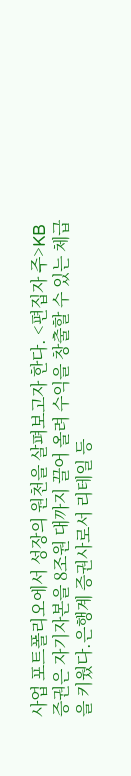사업 포트폴리오에서 성장의 원천을 살펴보고자 한다. <편집자 주>KB증권은 자기자본을 8조원 대까지 끌어 올려 수익을 창출할 수 있는 체급을 키웠다.은행계 증권사로서 리테일 등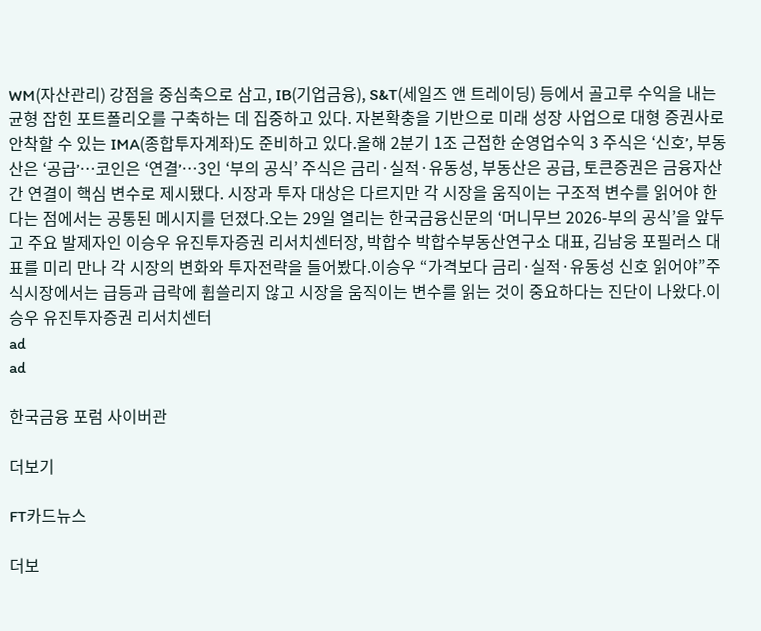WM(자산관리) 강점을 중심축으로 삼고, IB(기업금융), S&T(세일즈 앤 트레이딩) 등에서 골고루 수익을 내는 균형 잡힌 포트폴리오를 구축하는 데 집중하고 있다. 자본확충을 기반으로 미래 성장 사업으로 대형 증권사로 안착할 수 있는 IMA(종합투자계좌)도 준비하고 있다.올해 2분기 1조 근접한 순영업수익 3 주식은 ‘신호ʼ, 부동산은 ‘공급ʼ…코인은 ‘연결ʼ…3인 ‘부의 공식’ 주식은 금리·실적·유동성, 부동산은 공급, 토큰증권은 금융자산 간 연결이 핵심 변수로 제시됐다. 시장과 투자 대상은 다르지만 각 시장을 움직이는 구조적 변수를 읽어야 한다는 점에서는 공통된 메시지를 던졌다.오는 29일 열리는 한국금융신문의 ‘머니무브 2026-부의 공식’을 앞두고 주요 발제자인 이승우 유진투자증권 리서치센터장, 박합수 박합수부동산연구소 대표, 김남웅 포필러스 대표를 미리 만나 각 시장의 변화와 투자전략을 들어봤다.이승우 “가격보다 금리·실적·유동성 신호 읽어야”주식시장에서는 급등과 급락에 휩쓸리지 않고 시장을 움직이는 변수를 읽는 것이 중요하다는 진단이 나왔다.이승우 유진투자증권 리서치센터
ad
ad

한국금융 포럼 사이버관

더보기

FT카드뉴스

더보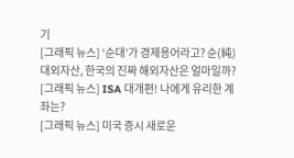기
[그래픽 뉴스] ‘순대’가 경제용어라고? 순(純)대외자산, 한국의 진짜 해외자산은 얼마일까?
[그래픽 뉴스] ISA 대개편! 나에게 유리한 계좌는?
[그래픽 뉴스] 미국 증시 새로운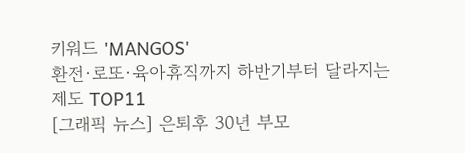키워드 'MANGOS'
환전·로또·육아휴직까지 하반기부터 달라지는 제도 TOP11
[그래픽 뉴스] 은퇴후 30년 부모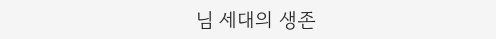님 세대의 생존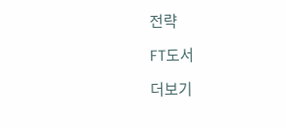전략

FT도서

더보기